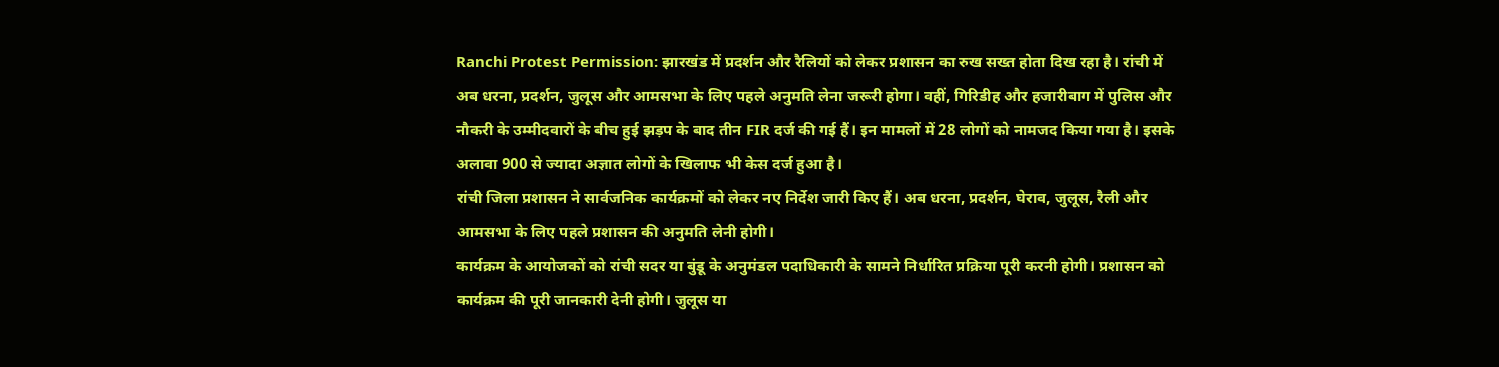Ranchi Protest Permission: झारखंड में प्रदर्शन और रैलियों को लेकर प्रशासन का रुख सख्त होता दिख रहा है। रांची में अब धरना, प्रदर्शन, जुलूस और आमसभा के लिए पहले अनुमति लेना जरूरी होगा। वहीं, गिरिडीह और हजारीबाग में पुलिस और नौकरी के उम्मीदवारों के बीच हुई झड़प के बाद तीन FIR दर्ज की गई हैं। इन मामलों में 28 लोगों को नामजद किया गया है। इसके अलावा 900 से ज्यादा अज्ञात लोगों के खिलाफ भी केस दर्ज हुआ है।
रांची जिला प्रशासन ने सार्वजनिक कार्यक्रमों को लेकर नए निर्देश जारी किए हैं। अब धरना, प्रदर्शन, घेराव, जुलूस, रैली और आमसभा के लिए पहले प्रशासन की अनुमति लेनी होगी।
कार्यक्रम के आयोजकों को रांची सदर या बुंडू के अनुमंडल पदाधिकारी के सामने निर्धारित प्रक्रिया पूरी करनी होगी। प्रशासन को कार्यक्रम की पूरी जानकारी देनी होगी। जुलूस या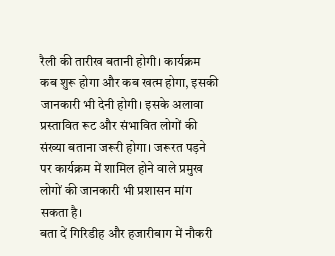रैली की तारीख बतानी होगी। कार्यक्रम कब शुरू होगा और कब खत्म होगा, इसकी जानकारी भी देनी होगी। इसके अलावा प्रस्तावित रूट और संभावित लोगों की संख्या बताना जरूरी होगा। जरूरत पड़ने पर कार्यक्रम में शामिल होने वाले प्रमुख लोगों की जानकारी भी प्रशासन मांग सकता है।
बता दें गिरिडीह और हजारीबाग में नौकरी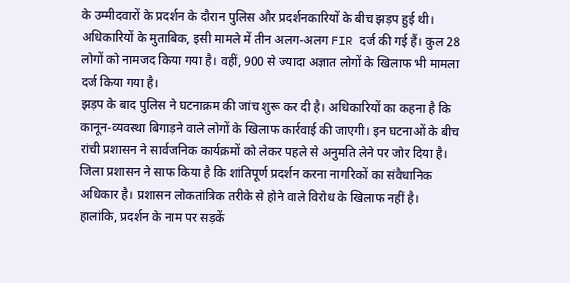के उम्मीदवारों के प्रदर्शन के दौरान पुलिस और प्रदर्शनकारियों के बीच झड़प हुई थी। अधिकारियों के मुताबिक, इसी मामले में तीन अलग-अलग FIR दर्ज की गई हैं। कुल 28 लोगों को नामजद किया गया है। वहीं, 900 से ज्यादा अज्ञात लोगों के खिलाफ भी मामला दर्ज किया गया है।
झड़प के बाद पुलिस ने घटनाक्रम की जांच शुरू कर दी है। अधिकारियों का कहना है कि कानून-व्यवस्था बिगाड़ने वाले लोगों के खिलाफ कार्रवाई की जाएगी। इन घटनाओं के बीच रांची प्रशासन ने सार्वजनिक कार्यक्रमों को लेकर पहले से अनुमति लेने पर जोर दिया है।
जिला प्रशासन ने साफ किया है कि शांतिपूर्ण प्रदर्शन करना नागरिकों का संवैधानिक अधिकार है। प्रशासन लोकतांत्रिक तरीके से होने वाले विरोध के खिलाफ नहीं है।
हालांकि, प्रदर्शन के नाम पर सड़कें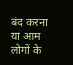बंद करना या आम लोगों के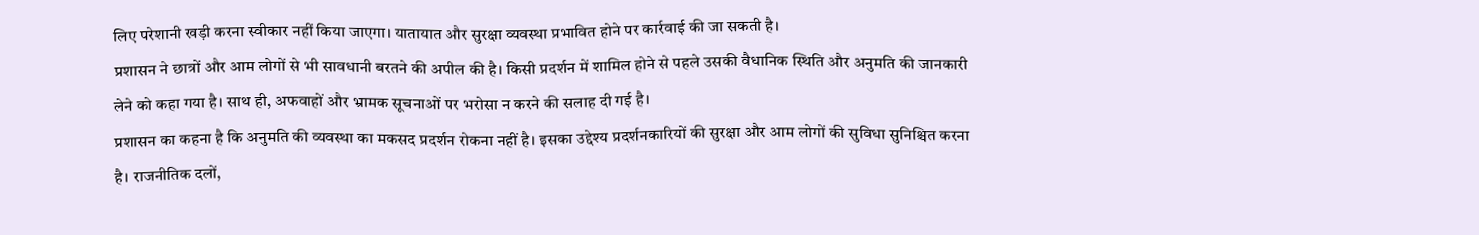लिए परेशानी खड़ी करना स्वीकार नहीं किया जाएगा। यातायात और सुरक्षा व्यवस्था प्रभावित होने पर कार्रवाई की जा सकती है।
प्रशासन ने छात्रों और आम लोगों से भी सावधानी बरतने की अपील की है। किसी प्रदर्शन में शामिल होने से पहले उसकी वैधानिक स्थिति और अनुमति की जानकारी लेने को कहा गया है। साथ ही, अफवाहों और भ्रामक सूचनाओं पर भरोसा न करने की सलाह दी गई है।
प्रशासन का कहना है कि अनुमति की व्यवस्था का मकसद प्रदर्शन रोकना नहीं है। इसका उद्देश्य प्रदर्शनकारियों की सुरक्षा और आम लोगों की सुविधा सुनिश्चित करना है। राजनीतिक दलों,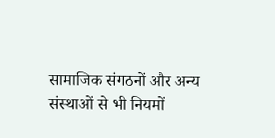सामाजिक संगठनों और अन्य संस्थाओं से भी नियमों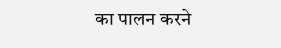का पालन करने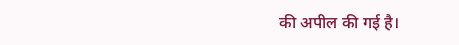की अपील की गई है।